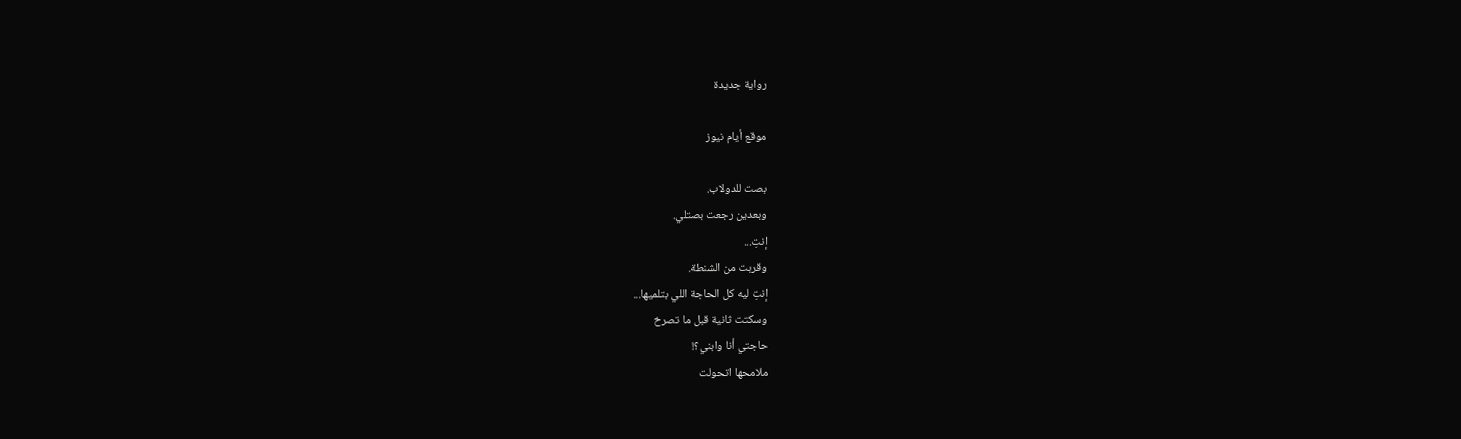رواية جديدة

موقع أيام نيوز

بصت للدولاب.
وبعدين رجعت بصتلي.
إنتِ...
وقربت من الشنطة.
إنتِ ليه كل الحاجة اللي بتلميها...
وسكتت ثانية قبل ما تصرخ
حاجتي أنا وابني؟!
ملامحها اتحولت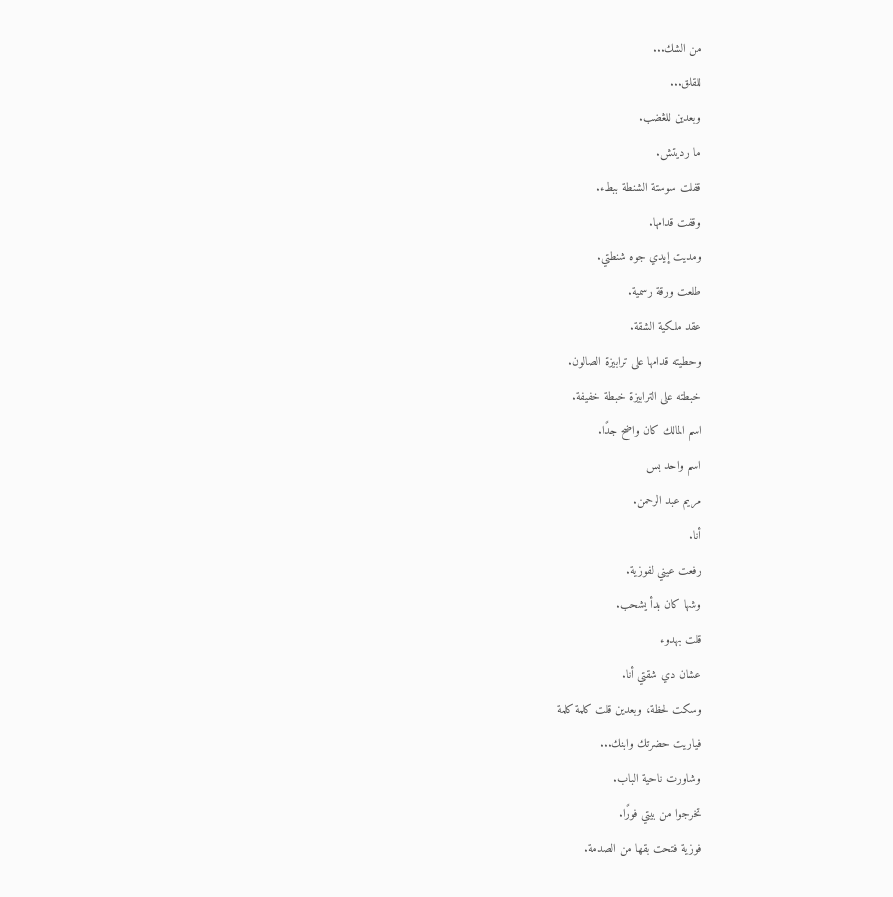من الشك...
للقلق...
وبعدين للڠضب.
ما رديتش.
قفلت سوستة الشنطة ببطء.
وقفت قدامها.
ومديت إيدي جوه شنطتي.
طلعت ورقة رسمية.
عقد ملكية الشقة.
وحطيته قدامها على ترابيزة الصالون.
خبطته على الترابيزة خبطة خفيفة.
اسم المالك كان واضح جدًا.
اسم واحد بس
مريم عبد الرحمن.
أنا.
رفعت عيني لفوزية.
وشها كان بدأ يشحب.
قلت بهدوء
عشان دي شقتي أنا.
وسكت لحظة، وبعدين قلت كلمة كلمة
فياريت حضرتك وابنك...
وشاورت ناحية الباب.
تخرجوا من بيتي فورًا.
فوزية فتحت بقها من الصدمة.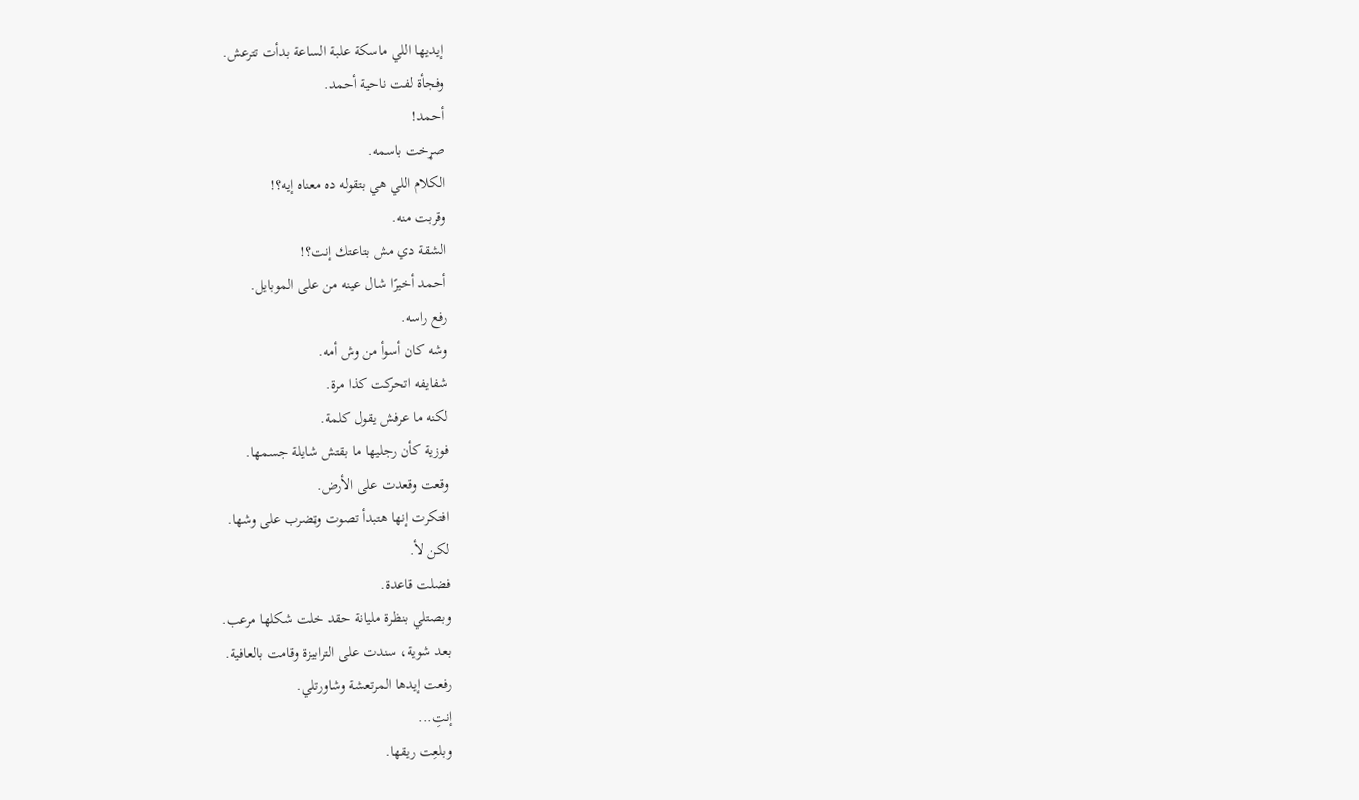إيديها اللي ماسكة علبة الساعة بدأت تترعش.
وفجأة لفت ناحية أحمد.
أحمد!
صړخت باسمه.
الكلام اللي هي بتقوله ده معناه إيه؟!
وقربت منه.
الشقة دي مش بتاعتك إنت؟!
أحمد أخيرًا شال عينه من على الموبايل.
رفع راسه.
وشه كان أسوأ من وش أمه.
شفايفه اتحركت كذا مرة.
لكنه ما عرفش يقول كلمة.
فوزية كأن رجليها ما بقتش شايلة جسمها.
وقعت وقعدت على الأرض.
افتكرت إنها هتبدأ تصوت وټضرب على وشها.
لكن لأ.
فضلت قاعدة.
وبصتلي بنظرة مليانة حقد خلت شكلها مرعب.
بعد شوية، سندت على الترابيزة وقامت بالعافية.
رفعت إيدها المرتعشة وشاورتلي.
إنتِ...
وبلعِت ريقها.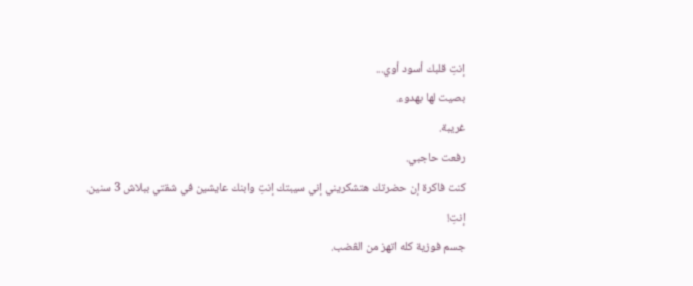إنتِ قلبك أسود أوي...
بصيت لها بهدوء.
غريبة.
رفعت حاجبي.
كنت فاكرة إن حضرتك هتشكريني إني سيبتك إنتِ وابنك عايشين في شقتي ببلاش 3 سنين.
إنتِ!
جسم فوزية كله اتهز من الڠضب.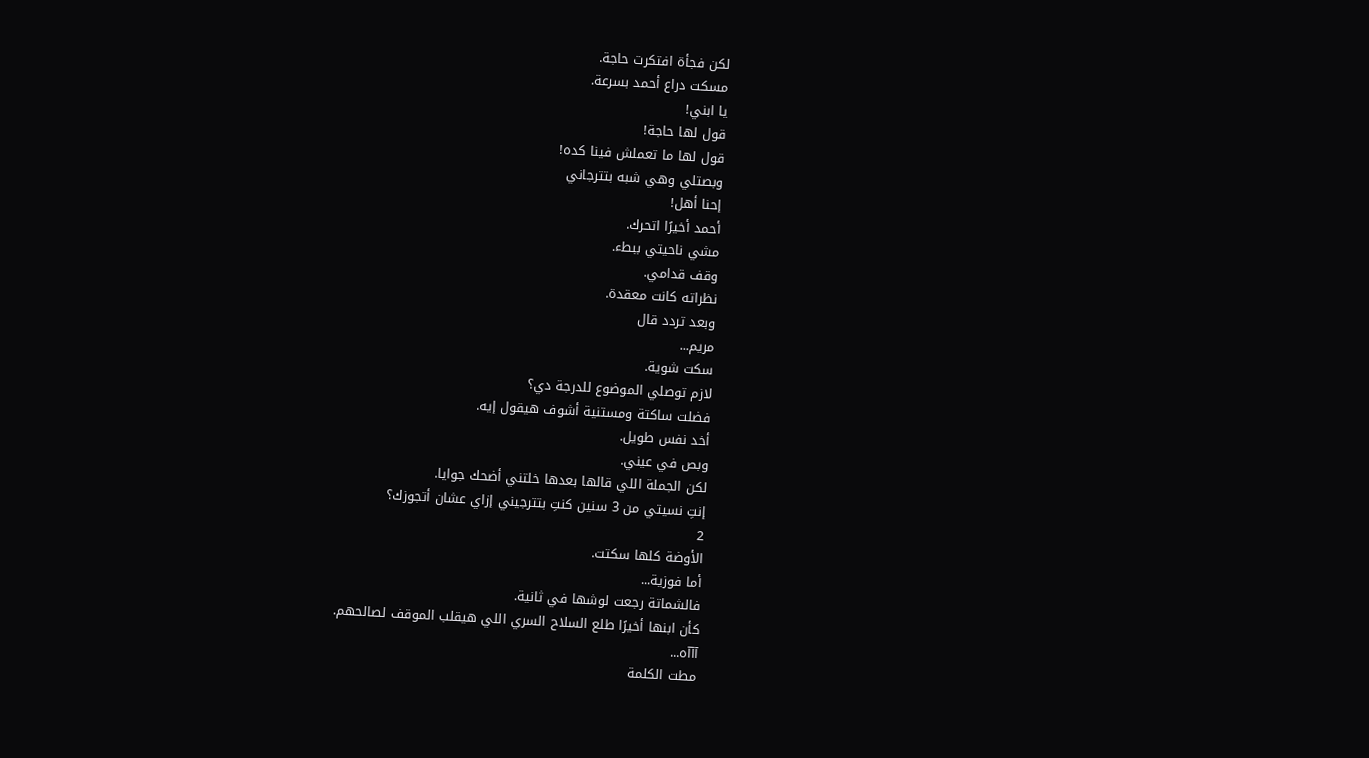لكن فجأة افتكرت حاجة.
مسكت دراع أحمد بسرعة.
يا ابني!
قول لها حاجة!
قول لها ما تعملش فينا كده!
وبصتلي وهي شبه بتترجاني
إحنا أهل!
أحمد أخيرًا اتحرك.
مشي ناحيتي ببطء.
وقف قدامي.
نظراته كانت معقدة.
وبعد تردد قال
مريم...
سكت شوية.
لازم توصلي الموضوع للدرجة دي؟
فضلت ساكتة ومستنية أشوف هيقول إيه.
أخد نفس طويل.
وبص في عيني.
لكن الجملة اللي قالها بعدها خلتني أضحك جوايا.
إنتِ نسيتي من 3 سنين كنتِ بتترجيني إزاي عشان أتجوزك؟
2
الأوضة كلها سكتت.
أما فوزية...
فالشماتة رجعت لوشها في ثانية.
كأن ابنها أخيرًا طلع السلاح السري اللي هيقلب الموقف لصالحهم.
آآآه...
مطت الكلمة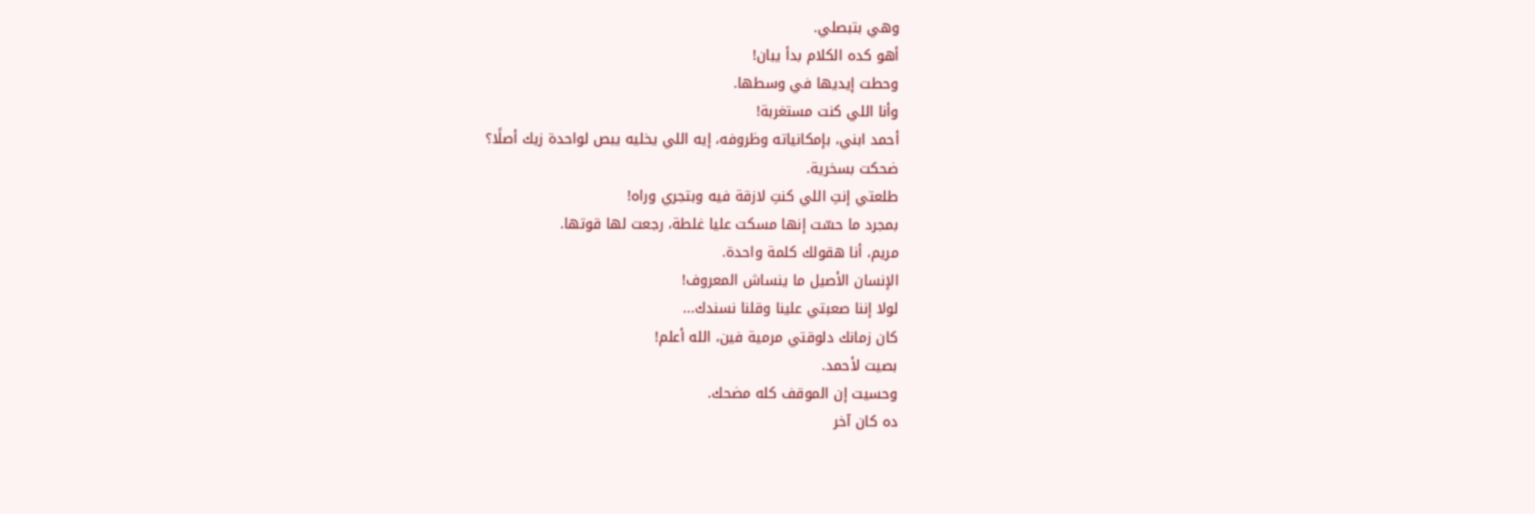وهي بتبصلي.
أهو كده الكلام بدأ يبان!
وحطت إيديها في وسطها.
وأنا اللي كنت مستغربة!
أحمد ابني، بإمكانياته وظروفه، إيه اللي يخليه يبص لواحدة زيك أصلًا؟
ضحكت بسخرية.
طلعتي إنتِ اللي كنتِ لازقة فيه وبتجري وراه!
بمجرد ما حسّت إنها مسكت عليا غلطة، رجعت لها قوتها.
مريم، أنا هقولك كلمة واحدة.
الإنسان الأصيل ما ينساش المعروف!
لولا إننا صعبتي علينا وقلنا نسندك...
كان زمانك دلوقتي مرمية فين، الله أعلم!
بصيت لأحمد.
وحسيت إن الموقف كله مضحك.
ده كان آخر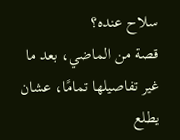سلاح عنده؟
قصة من الماضي، بعد ما غير تفاصيلها تمامًا، عشان يطلع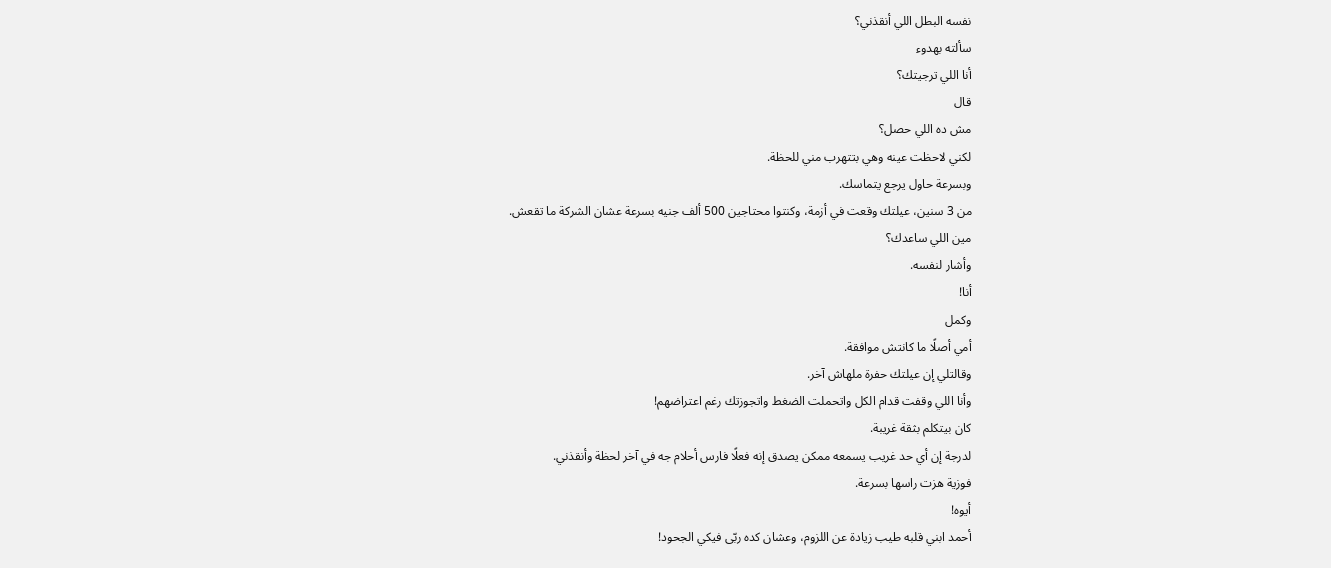نفسه البطل اللي أنقذني؟
سألته بهدوء
أنا اللي ترجيتك؟
قال
مش ده اللي حصل؟
لكني لاحظت عينه وهي بتتهرب مني للحظة.
وبسرعة حاول يرجع يتماسك.
من 3 سنين، عيلتك وقعت في أزمة، وكنتوا محتاجين 500 ألف جنيه بسرعة عشان الشركة ما تقعش.
مين اللي ساعدك؟
وأشار لنفسه.
أنا!
وكمل
أمي أصلًا ما كانتش موافقة.
وقالتلي إن عيلتك حفرة ملهاش آخر.
وأنا اللي وقفت قدام الكل واتحملت الضغط واتجوزتك رغم اعتراضهم!
كان بيتكلم بثقة غريبة.
لدرجة إن أي حد غريب يسمعه ممكن يصدق إنه فعلًا فارس أحلام جه في آخر لحظة وأنقذني.
فوزية هزت راسها بسرعة.
أيوه!
أحمد ابني قلبه طيب زيادة عن اللزوم، وعشان كده ربّى فيكي الجحود!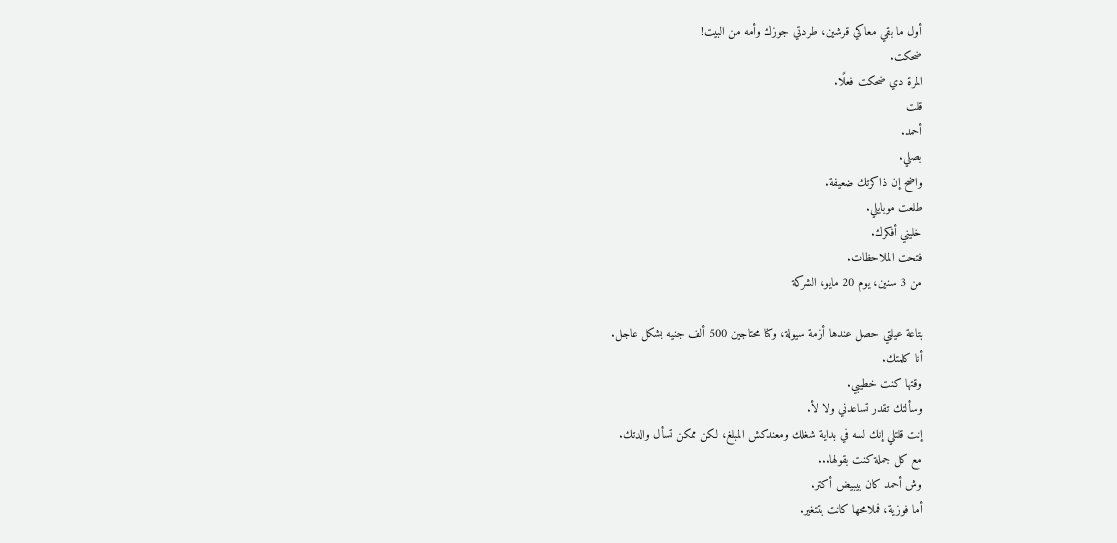أول ما بقي معاكي قرشين، طردتي جوزك وأمه من البيت!
ضحكت.
المرة دي ضحكت فعلًا.
قلت
أحمد.
بصلي.
واضح إن ذاكرتك ضعيفة.
طلعت موبايلي.
خليني أفكرك.
فتحت الملاحظات.
من 3 سنين، يوم 20 مايو، الشركة

بتاعة عيلتي حصل عندها أزمة سيولة، وكنا محتاجين 500 ألف جنيه بشكل عاجل.
أنا كلمتك.
وقتها كنت خطيبي.
وسألتك تقدر تساعدني ولا لأ.
إنت قلتلي إنك لسه في بداية شغلك ومعندكش المبلغ، لكن ممكن تسأل والدتك.
مع كل جملة كنت بقولها...
وش أحمد كان بيبيض أكتر.
أما فوزية، فملامحها كانت بتتغير.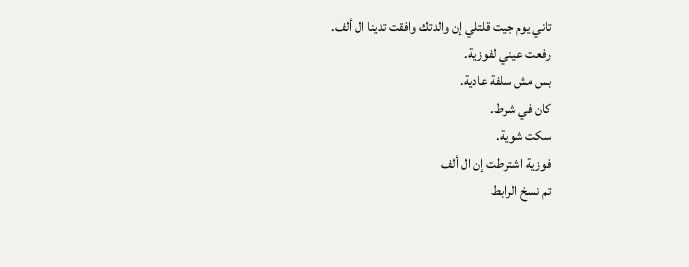تاني يوم جيت قلتلي إن والدتك وافقت تدينا ال ألف.
رفعت عيني لفوزية.
بس مش سلفة عادية.
كان في شرط.
سكت شوية.
فوزية اشترطت إن ال ألف
تم نسخ الرابط